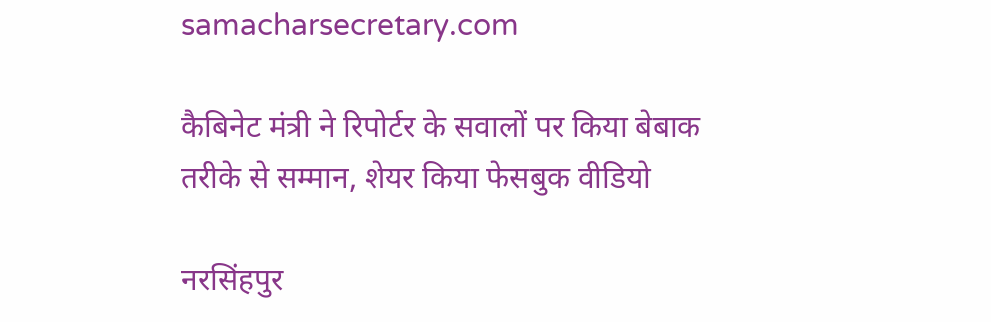samacharsecretary.com

कैबिनेट मंत्री ने रिपोर्टर के सवालों पर किया बेबाक तरीके से सम्मान, शेयर किया फेसबुक वीडियो

नरसिंहपुर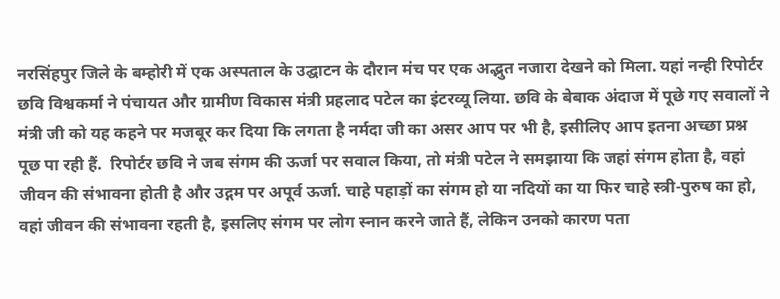नरसिंहपुर जिले के बम्होरी में एक अस्पताल के उद्घाटन के दौरान मंच पर एक अद्भुत नजारा देखने को मिला. यहां नन्ही रिपोर्टर छवि विश्वकर्मा ने पंचायत और ग्रामीण विकास मंत्री प्रहलाद पटेल का इंटरव्यू लिया. छवि के बेबाक अंदाज में पूछे गए सवालों ने मंत्री जी को यह कहने पर मजबूर कर दिया कि लगता है नर्मदा जी का असर आप पर भी है, इसीलिए आप इतना अच्छा प्रश्न पूछ पा रही हैं.  रिपोर्टर छवि ने जब संगम की ऊर्जा पर सवाल किया, तो मंत्री पटेल ने समझाया कि जहां संगम होता है, वहां जीवन की संभावना होती है और उद्गम पर अपूर्व ऊर्जा. चाहे पहाड़ों का संगम हो या नदियों का या फिर चाहे स्त्री-पुरुष का हो, वहां जीवन की संभावना रहती है, इसलिए संगम पर लोग स्नान करने जाते हैं, लेकिन उनको कारण पता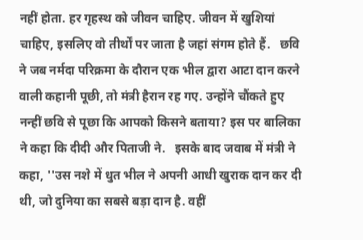नहीं होता. हर गृहस्थ को जीवन चाहिए. जीवन में खुशियां चाहिए, इसलिए वो तीर्थों पर जाता है जहां संगम होते हैं.   छवि ने जब नर्मदा परिक्रमा के दौरान एक भील द्वारा आटा दान करने वाली कहानी पूछी, तो मंत्री हैरान रह गए. उन्होंने चौंकते हुए नन्हीं छवि से पूछा कि आपको किसने बताया? इस पर बालिका ने कहा कि दीदी और पिताजी ने.   इसके बाद जवाब में मंत्री ने कहा, ''उस नशे में धुत भील ने अपनी आधी खुराक दान कर दी थी, जो दुनिया का सबसे बड़ा दान है. वहीं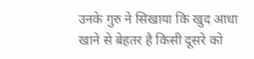उनके गुरु ने सिखाया कि खुद आधा खाने से बेहतर है किसी दूसरे को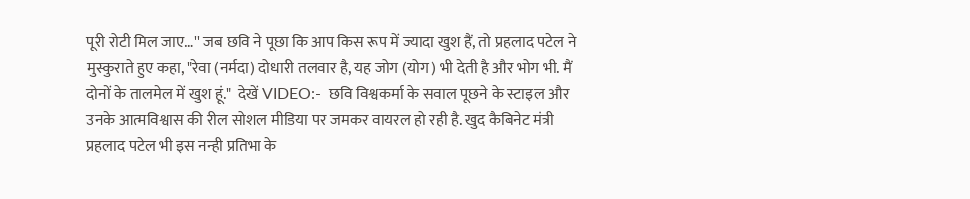पूरी रोटी मिल जाए…'' जब छवि ने पूछा कि आप किस रूप में ज्यादा खुश हैं, तो प्रहलाद पटेल ने मुस्कुराते हुए कहा, "रेवा (नर्मदा) दोधारी तलवार है, यह जोग (योग) भी देती है और भोग भी. मैं दोनों के तालमेल में खुश हूं."  देखें VIDEO:-  छवि विश्वकर्मा के सवाल पूछने के स्टाइल और उनके आत्मविश्वास की रील सोशल मीडिया पर जमकर वायरल हो रही है. खुद कैबिनेट मंत्री प्रहलाद पटेल भी इस नन्ही प्रतिभा के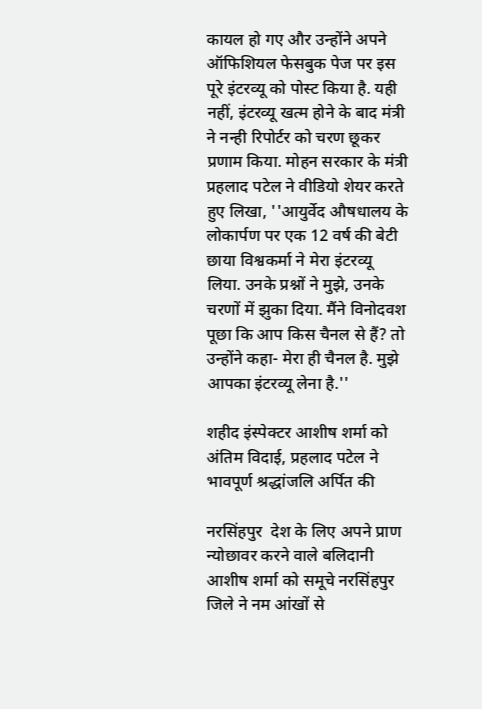कायल हो गए और उन्होंने अपने ऑफिशियल फेसबुक पेज पर इस पूरे इंटरव्यू को पोस्ट किया है. यही नहीं, इंटरव्यू खत्म होने के बाद मंत्री ने नन्ही रिपोर्टर को चरण छूकर प्रणाम किया. मोहन सरकार के मंत्री प्रहलाद पटेल ने वीडियो शेयर करते हुए लिखा, ''आयुर्वेद औषधालय के लोकार्पण पर एक 12 वर्ष की बेटी छाया विश्वकर्मा ने मेरा इंटरव्यू लिया. उनके प्रश्नों ने मुझे, उनके चरणों में झुका दिया. मैंने विनोदवश पूछा कि आप किस चैनल से हैं? तो उन्होंने कहा- मेरा ही चैनल है. मुझे आपका इंटरव्यू लेना है.''

शहीद इंस्पेक्टर आशीष शर्मा को अंतिम विदाई, प्रहलाद पटेल ने भावपूर्ण श्रद्धांजलि अर्पित की

नरसिंहपुर  देश के लिए अपने प्राण न्योछावर करने वाले बलिदानी आशीष शर्मा को समूचे नरसिंहपुर जिले ने नम आंखों से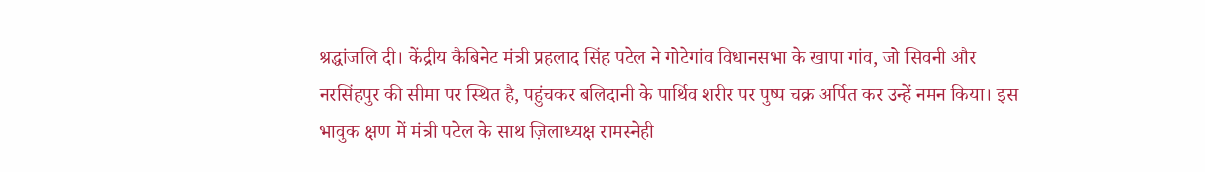श्रद्धांजलि दी। केंद्रीय कैबिनेट मंत्री प्रहलाद सिंह पटेल ने गोटेगांव विधानसभा के खापा गांव, जो सिवनी और नरसिंहपुर की सीमा पर स्थित है, पहुंचकर बलिदानी के पार्थिव शरीर पर पुष्प चक्र अर्पित कर उन्हें नमन किया। इस भावुक क्षण में मंत्री पटेल के साथ ज़िलाध्यक्ष रामस्नेही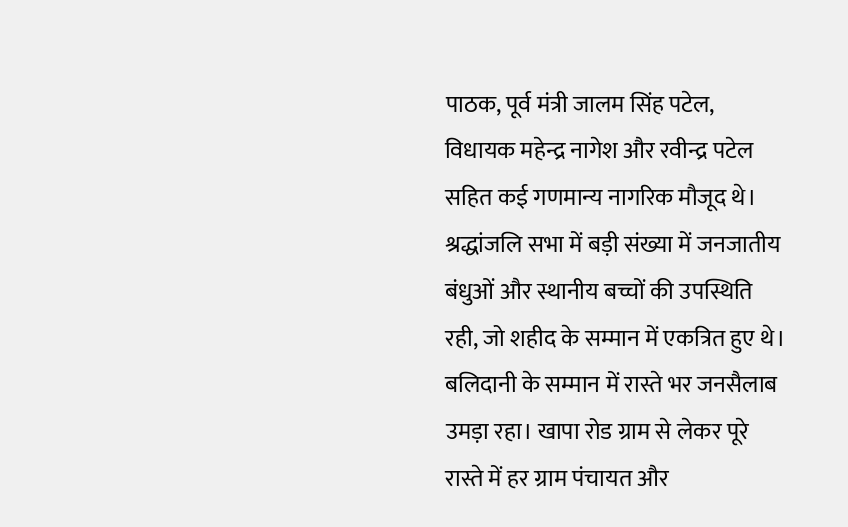पाठक, पूर्व मंत्री जालम सिंह पटेल, विधायक महेन्द्र नागेश और रवीन्द्र पटेल सहित कई गणमान्य नागरिक मौजूद थे। श्रद्धांजलि सभा में बड़ी संख्या में जनजातीय बंधुओं और स्थानीय बच्चों की उपस्थिति रही, जो शहीद के सम्मान में एकत्रित हुए थे। बलिदानी के सम्मान में रास्ते भर जनसैलाब उमड़ा रहा। खापा रोड ग्राम से लेकर पूरे रास्ते में हर ग्राम पंचायत और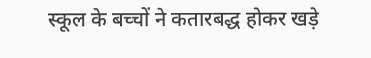स्कूल के बच्चों ने कतारबद्ध होकर खड़े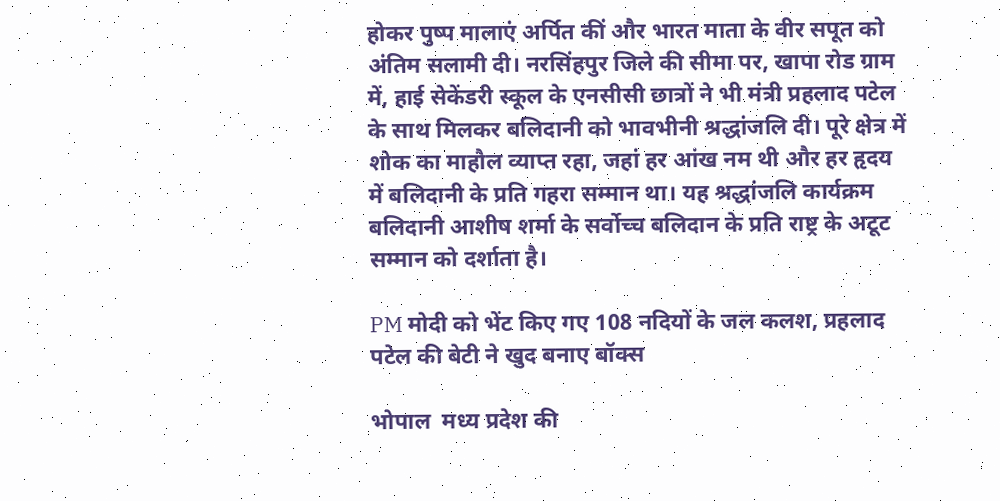होकर पुष्प मालाएं अर्पित कीं और भारत माता के वीर सपूत को अंतिम सलामी दी। नरसिंहपुर जिले की सीमा पर, खापा रोड ग्राम में, हाई सेकेंडरी स्कूल के एनसीसी छात्रों ने भी मंत्री प्रहलाद पटेल के साथ मिलकर बलिदानी को भावभीनी श्रद्धांजलि दी। पूरे क्षेत्र में शोक का माहौल व्याप्त रहा, जहां हर आंख नम थी और हर हृदय में बलिदानी के प्रति गहरा सम्मान था। यह श्रद्धांजलि कार्यक्रम बलिदानी आशीष शर्मा के सर्वोच्च बलिदान के प्रति राष्ट्र के अटूट सम्मान को दर्शाता है।

PM मोदी को भेंट किए गए 108 नदियों के जल कलश, प्रहलाद पटेल की बेटी ने खुद बनाए बॉक्स

भोपाल  मध्य प्रदेश की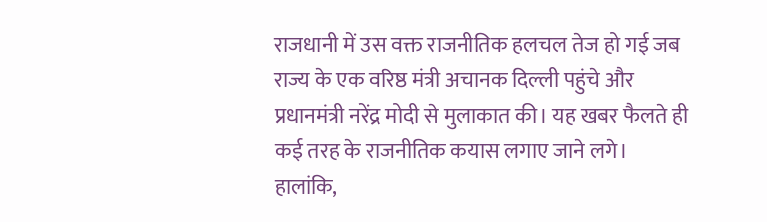राजधानी में उस वक्त राजनीतिक हलचल तेज हो गई जब राज्य के एक वरिष्ठ मंत्री अचानक दिल्ली पहुंचे और प्रधानमंत्री नरेंद्र मोदी से मुलाकात की। यह खबर फैलते ही कई तरह के राजनीतिक कयास लगाए जाने लगे। हालांकि,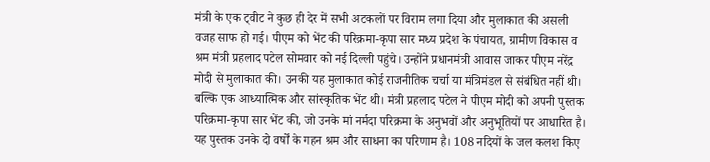मंत्री के एक ट्वीट ने कुछ ही देर में सभी अटकलों पर विराम लगा दिया और मुलाकात की असली वजह साफ हो गई। पीएम को भेंट की परिक्रमा-कृपा सार मध्य प्रदेश के पंचायत, ग्रामीण विकास व श्रम मंत्री प्रहलाद पटेल सोमवार को नई दिल्ली पहुंचे। उन्होंने प्रधानमंत्री आवास जाकर पीएम नरेंद्र मोदी से मुलाकात की। उनकी यह मुलाकात कोई राजनीतिक चर्चा या मंत्रिमंडल से संबंधित नहीं थी। बल्कि एक आध्यात्मिक और सांस्कृतिक भेंट थी। मंत्री प्रहलाद पटेल ने पीएम मोदी को अपनी पुस्तक परिक्रमा-कृपा सार भेंट की, जो उनके मां नर्मदा परिक्रमा के अनुभवों और अनुभूतियों पर आधारित है। यह पुस्तक उनके दो वर्षों के गहन श्रम और साधना का परिणाम है। 108 नदियों के जल कलश किए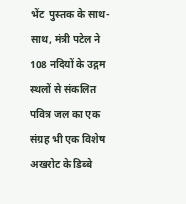भेंट  पुस्तक के साथ-साथ, मंत्री पटेल ने 108 नदियों के उद्गम स्थलों से संकलित पवित्र जल का एक संग्रह भी एक विशेष अखरोट के डिब्बे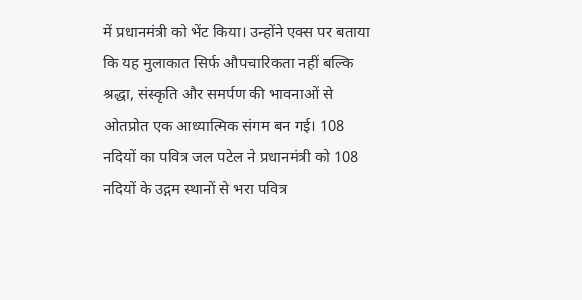में प्रधानमंत्री को भेंट किया। उन्होंने एक्स पर बताया कि यह मुलाकात सिर्फ औपचारिकता नहीं बल्कि श्रद्धा, संस्कृति और समर्पण की भावनाओं से ओतप्रोत एक आध्यात्मिक संगम बन गई। 108 नदियों का पवित्र जल पटेल ने प्रधानमंत्री को 108 नदियों के उद्गम स्थानों से भरा पवित्र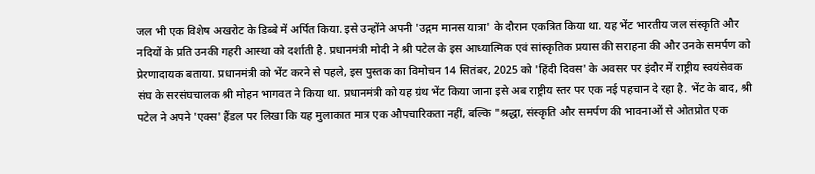जल भी एक विशेष अखरोट के डिब्बे में अर्पित किया. इसे उन्होंने अपनी 'उद्गम मानस यात्रा' के दौरान एकत्रित किया था. यह भेंट भारतीय जल संस्कृति और नदियों के प्रति उनकी गहरी आस्था को दर्शाती है. प्रधानमंत्री मोदी ने श्री पटेल के इस आध्यात्मिक एवं सांस्कृतिक प्रयास की सराहना की और उनके समर्पण को प्रेरणादायक बताया. प्रधानमंत्री को भेंट करने से पहले, इस पुस्तक का विमोचन 14 सितंबर, 2025 को 'हिंदी दिवस' के अवसर पर इंदौर में राष्ट्रीय स्वयंसेवक संघ के सरसंघचालक श्री मोहन भागवत ने किया था. प्रधानमंत्री को यह ग्रंथ भेंट किया जाना इसे अब राष्ट्रीय स्तर पर एक नई पहचान दे रहा है. भेंट के बाद, श्री पटेल ने अपने 'एक्स' हैंडल पर लिखा कि यह मुलाकात मात्र एक औपचारिकता नहीं, बल्कि "श्रद्धा, संस्कृति और समर्पण की भावनाओं से ओतप्रोत एक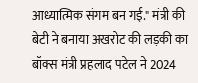आध्यात्मिक संगम बन गई." मंत्री की बेटी ने बनाया अखरोट की लड़की का बॉक्स मंत्री प्रहलाद पटेल ने 2024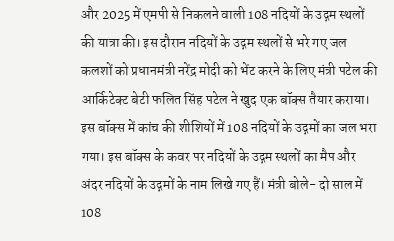और 2025 में एमपी से निकलने वाली 108 नदियों के उद्गम स्थलों की यात्रा की। इस दौरान नदियों के उद्गम स्थलों से भरे गए जल कलशों को प्रधानमंत्री नरेंद्र मोदी को भेंट करने के लिए मंत्री पटेल की आर्किटेक्ट बेटी फलित सिंह पटेल ने खुद एक बॉक्स तैयार कराया। इस बॉक्स में कांच की शीशियों में 108 नदियों के उद्गमों का जल भरा गया। इस बॉक्स के कवर पर नदियों के उद्गम स्थलों का मैप और अंदर नदियों के उद्गमों के नाम लिखे गए हैं। मंत्री बोले- दो साल में 108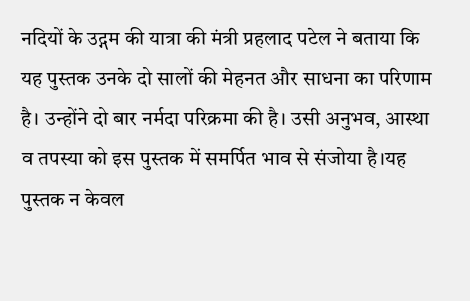नदियों के उद्गम की यात्रा की मंत्री प्रहलाद पटेल ने बताया कि यह पुस्तक उनके दो सालों की मेहनत और साधना का परिणाम है। उन्होंने दो बार नर्मदा परिक्रमा की है। उसी अनुभव, आस्था व तपस्या को इस पुस्तक में समर्पित भाव से संजोया है।यह पुस्तक न केवल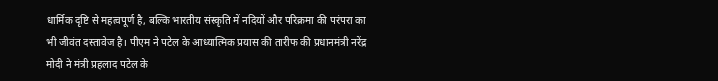धार्मिक दृष्टि से महत्वपूर्ण है, बल्कि भारतीय संस्कृति में नदियों और परिक्रमा की परंपरा का भी जीवंत दस्तावेज है। पीएम ने पटेल के आध्यात्मिक प्रयास की तारीफ की प्रधानमंत्री नरेंद्र मोदी ने मंत्री प्रहलाद पटेल के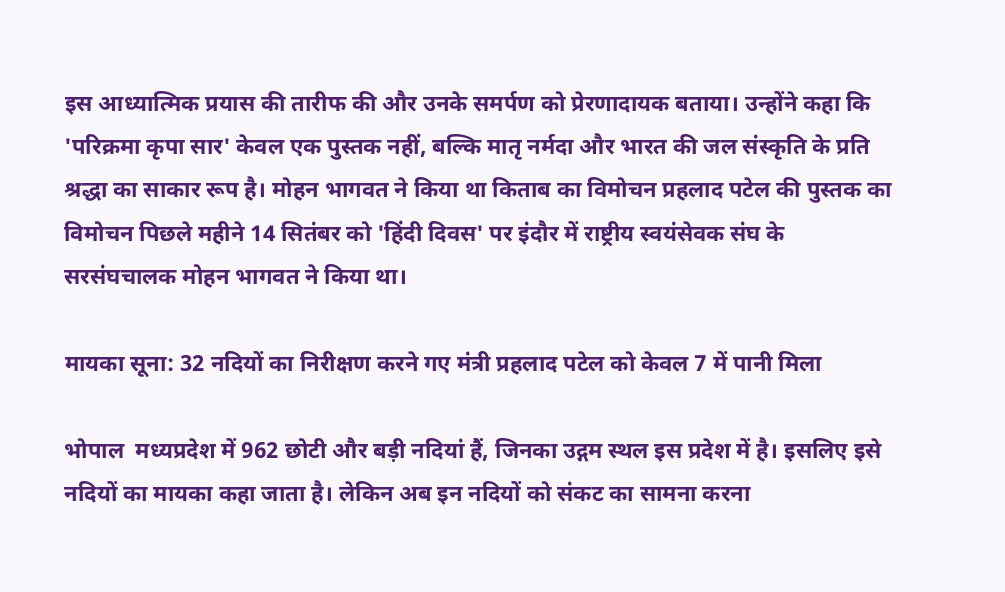इस आध्यात्मिक प्रयास की तारीफ की और उनके समर्पण को प्रेरणादायक बताया। उन्होंने कहा कि 'परिक्रमा कृपा सार' केवल एक पुस्तक नहीं, बल्कि मातृ नर्मदा और भारत की जल संस्कृति के प्रति श्रद्धा का साकार रूप है। मोहन भागवत ने किया था किताब का विमोचन प्रहलाद पटेल की पुस्तक का विमोचन पिछले महीने 14 सितंबर को 'हिंदी दिवस' पर इंदौर में राष्ट्रीय स्वयंसेवक संघ के सरसंघचालक मोहन भागवत ने किया था।

मायका सूना: 32 नदियों का निरीक्षण करने गए मंत्री प्रहलाद पटेल को केवल 7 में पानी मिला

भोपाल  मध्यप्रदेश में 962 छोटी और बड़ी नदियां हैं, जिनका उद्गम स्थल इस प्रदेश में है। इसलिए इसे नदियों का मायका कहा जाता है। लेकिन अब इन नदियों को संकट का सामना करना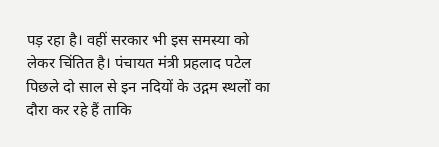पड़ रहा है। वहीं सरकार भी इस समस्या को लेकर चिंतित है। पंचायत मंत्री प्रहलाद पटेल पिछले दो साल से इन नदियों के उद्गम स्थलों का दौरा कर रहे हैं ताकि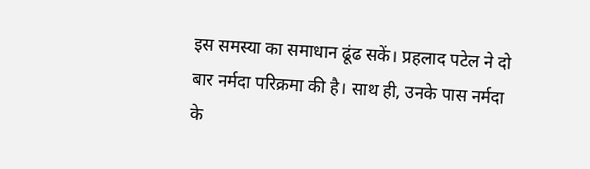इस समस्या का समाधान ढूंढ सकें। प्रहलाद पटेल ने दो बार नर्मदा परिक्रमा की है। साथ ही, उनके पास नर्मदा के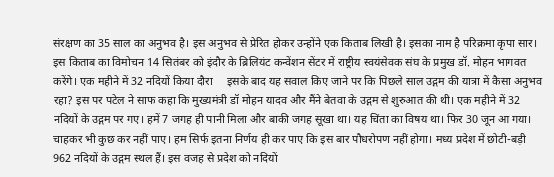संरक्षण का 35 साल का अनुभव है। इस अनुभव से प्रेरित होकर उन्होंने एक किताब लिखी है। इसका नाम है परिक्रमा कृपा सार। इस किताब का विमोचन 14 सितंबर को इंदौर के ब्रिलियंट कन्वेंशन सेंटर में राष्ट्रीय स्वयंसेवक संघ के प्रमुख डॉ. मोहन भागवत करेंगे। एक महीने में 32 नदियों किया दौरा     इसके बाद यह सवाल किए जाने पर कि पिछले साल उद्गम की यात्रा में कैसा अनुभव रहा? इस पर पटेल ने साफ कहा कि मुख्यमंत्री डॉ मोहन यादव और मैंने बेतवा के उद्गम से शुरुआत की थी। एक महीने में 32 नदियों के उद्गम पर गए। हमें 7 जगह ही पानी मिला और बाकी जगह सूखा था। यह चिंता का विषय था। फिर 30 जून आ गया। चाहकर भी कुछ कर नहीं पाए। हम सिर्फ इतना निर्णय ही कर पाए कि इस बार पौधरोपण नहीं होगा। मध्य प्रदेश में छोटी-बड़ी 962 नदियों के उद्गम स्थल हैं। इस वजह से प्रदेश को नदियों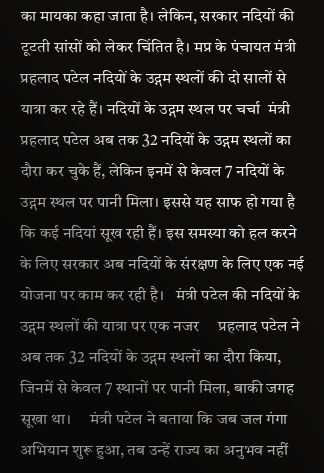का मायका कहा जाता है। लेकिन, सरकार नदियों की टूटती सांसों को लेकर चिंतित है। मप्र के पंचायत मंत्री प्रहलाद पटेल नदियों के उद्गम स्थलों की दो सालों से यात्रा कर रहे हैं। नदियों के उद्गम स्थल पर चर्चा  मंत्री प्रहलाद पटेल अब तक 32 नदियों के उद्गम स्थलों का दौरा कर चुके हैं, लेकिन इनमें से केवल 7 नदियों के उद्गम स्थल पर पानी मिला। इससे यह साफ हो गया है कि कई नदियां सूख रही हैं। इस समस्या को हल करने के लिए सरकार अब नदियों के संरक्षण के लिए एक नई योजना पर काम कर रही है।   मंत्री पटेल की नदियों के उद्गम स्थलों की यात्रा पर एक नजर     प्रहलाद पटेल ने अब तक 32 नदियों के उद्गम स्थलों का दौरा किया, जिनमें से केवल 7 स्थानों पर पानी मिला, बाकी जगह सूखा था।     मंत्री पटेल ने बताया कि जब जल गंगा अभियान शुरू हुआ, तब उन्हें राज्य का अनुभव नहीं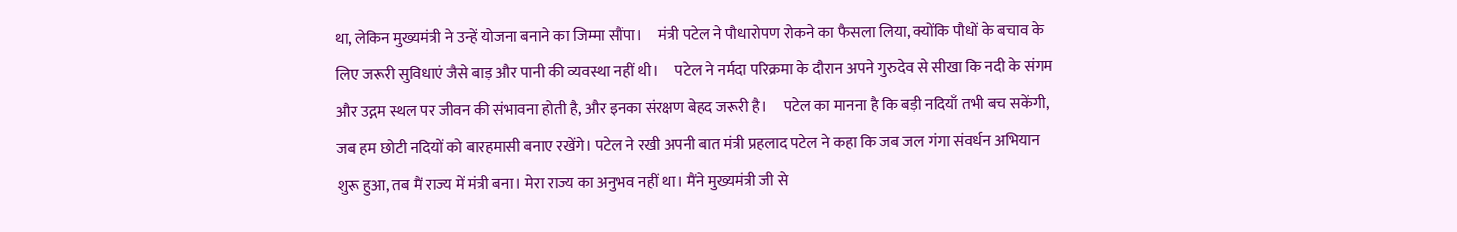था, लेकिन मुख्यमंत्री ने उन्हें योजना बनाने का जिम्मा सौंपा।     मंत्री पटेल ने पौधारोपण रोकने का फैसला लिया, क्योंकि पौधों के बचाव के लिए जरूरी सुविधाएं जैसे बाड़ और पानी की व्यवस्था नहीं थी।     पटेल ने नर्मदा परिक्रमा के दौरान अपने गुरुदेव से सीखा कि नदी के संगम और उद्गम स्थल पर जीवन की संभावना होती है, और इनका संरक्षण बेहद जरूरी है।     पटेल का मानना है कि बड़ी नदियाँ तभी बच सकेंगी, जब हम छोटी नदियों को बारहमासी बनाए रखेंगे। पटेल ने रखी अपनी बात मंत्री प्रहलाद पटेल ने कहा कि जब जल गंगा संवर्धन अभियान शुरू हुआ, तब मैं राज्य में मंत्री बना। मेरा राज्य का अनुभव नहीं था। मैंने मुख्यमंत्री जी से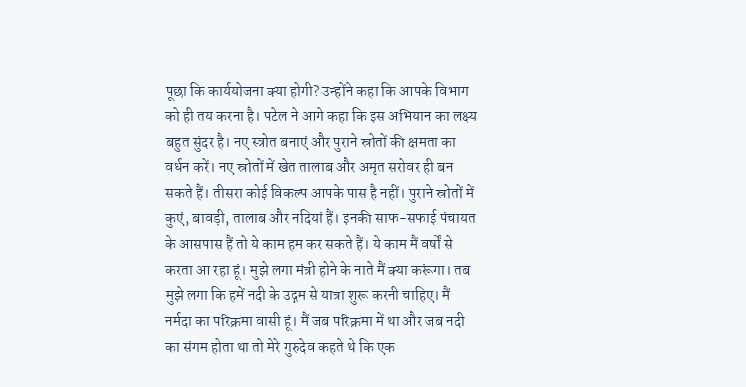पूछा कि कार्ययोजना क्या होगी? उन्होंने कहा कि आपके विभाग को ही तय करना है। पटेल ने आगे कहा कि इस अभियान का लक्ष्य बहुत सुंदर है। नए स्त्रोत बनाएं और पुराने स्रोतों की क्षमता का वर्धन करें। नए स्रोतों में खेत तालाब और अमृत सरोवर ही बन सकते हैं। तीसरा कोई विकल्प आपके पास है नहीं। पुराने स्रोतों में कुएं, बावड़ी, तालाब और नदियां हैं। इनकी साफ-सफाई पंचायत के आसपास हैं तो ये काम हम कर सकते हैं। ये काम मैं वर्षों से करता आ रहा हूं। मुझे लगा मंत्री होने के नाते मैं क्या करूंगा। तब मुझे लगा कि हमें नदी के उद्गम से यात्रा शुरू करनी चाहिए। मैं नर्मदा का परिक्रमा वासी हूं। मैं जब परिक्रमा में था और जब नदी का संगम होता था तो मेरे गुरुदेव कहते थे कि एक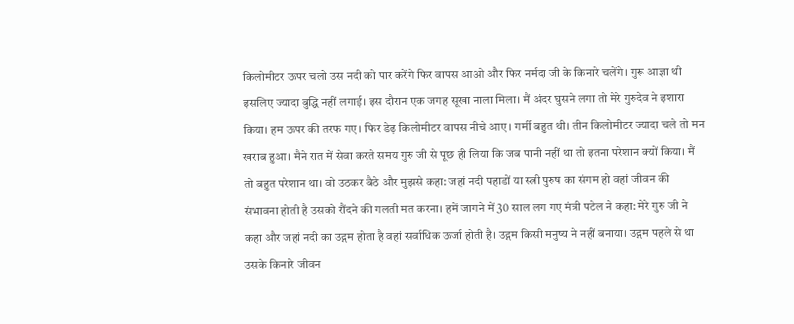किलोमीटर ऊपर चलो उस नदी को पार करेंगे फिर वापस आओ और फिर नर्मदा जी के किनारे चलेंगे। गुरू आज्ञा थी इसलिए ज्यादा बुद्धि नहीं लगाई। इस दौरान एक जगह सूखा नाला मिला। मैं अंदर घुसने लगा तो मेरे गुरुदेव ने इशारा किया। हम ऊपर की तरफ गए। फिर डेढ़ किलोमीटर वापस नीचे आए। गर्मी बहुत थी। तीन किलोमीटर ज्यादा चले तो मन खराब हुआ। मैने रात में सेवा करते समय गुरु जी से पूछ ही लिया कि जब पानी नहीं था तो इतना परेशान क्यों किया। मैं तो बहुत परेशान था। वो उठकर बैठे और मुझसे कहा: जहां नदी पहाडों या स्त्री पुरुष का संगम हो वहां जीवन की संभावना होती है उसको रौंदने की गलती मत करना। हमें जागने में 30 साल लग गए मंत्री पटेल ने कहा: मेरे गुरु जी ने कहा और जहां नदी का उद्गम होता है वहां सर्वाधिक ऊर्जा होती है। उद्गम किसी मनुष्य ने नहीं बनाया। उद्गम पहले से था उसके किनारे जीवन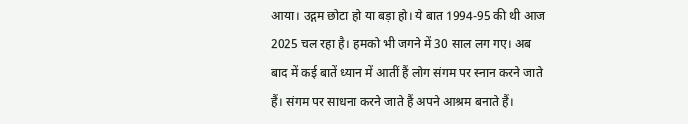आया। उद्गम छोटा हो या बड़ा हो। ये बात 1994-95 की थी आज 2025 चल रहा है। हमको भी जगने में 30 साल लग गए। अब बाद में कई बातें ध्यान में आतीं हैं लोग संगम पर स्नान करने जाते हैं। संगम पर साधना करने जाते हैं अपने आश्रम बनाते हैं।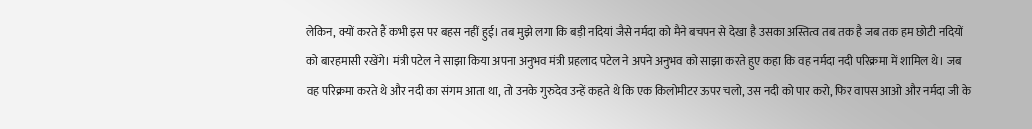लेकिन, क्यों करते हैं कभी इस पर बहस नहीं हुई। तब मुझे लगा कि बड़ी नदियां जैसे नर्मदा को मैने बचपन से देखा है उसका अस्तित्व तब तक है जब तक हम छोटी नदियों को बारहमासी रखेंगे। मंत्री पटेल ने साझा किया अपना अनुभव मंत्री प्रहलाद पटेल ने अपने अनुभव को साझा करते हुए कहा कि वह नर्मदा नदी परिक्रमा में शामिल थे। जब वह परिक्रमा करते थे और नदी का संगम आता था, तो उनके गुरुदेव उन्हें कहते थे कि एक किलोमीटर ऊपर चलो, उस नदी को पार करो, फिर वापस आओ और नर्मदा जी के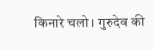किनारे चलो। गुरुदेव की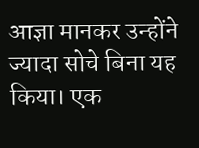आज्ञा मानकर उन्होंने ज्यादा सोचे बिना यह किया। एक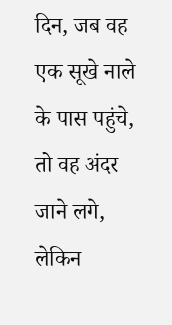दिन, जब वह एक सूखे नाले के पास पहुंचे, तो वह अंदर जाने लगे, लेकिन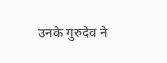उनके गुरुदेव ने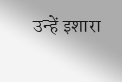उन्हें इशारा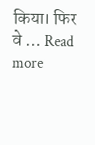किया। फिर वे … Read more